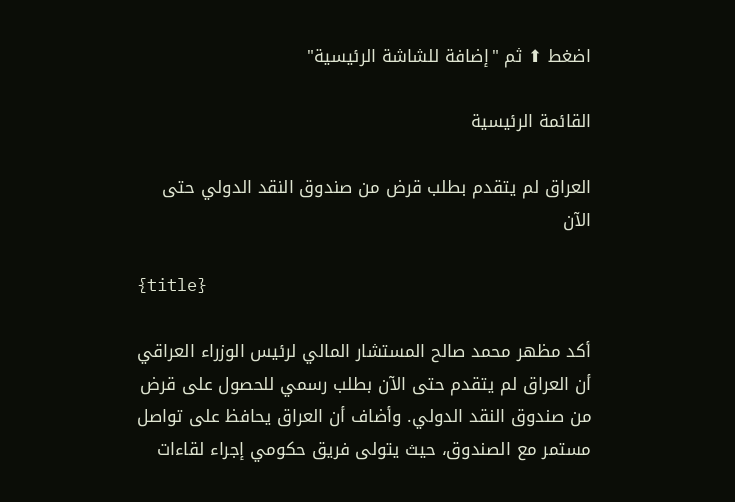اضغط ⬆ ثم "إضافة للشاشة الرئيسية"

القائمة الرئيسية

العراق لم يتقدم بطلب قرض من صندوق النقد الدولي حتى الآن

{title}

أكد مظهر محمد صالح المستشار المالي لرئيس الوزراء العراقي أن العراق لم يتقدم حتى الآن بطلب رسمي للحصول على قرض من صندوق النقد الدولي. وأضاف أن العراق يحافظ على تواصل مستمر مع الصندوق، حيث يتولى فريق حكومي إجراء لقاءات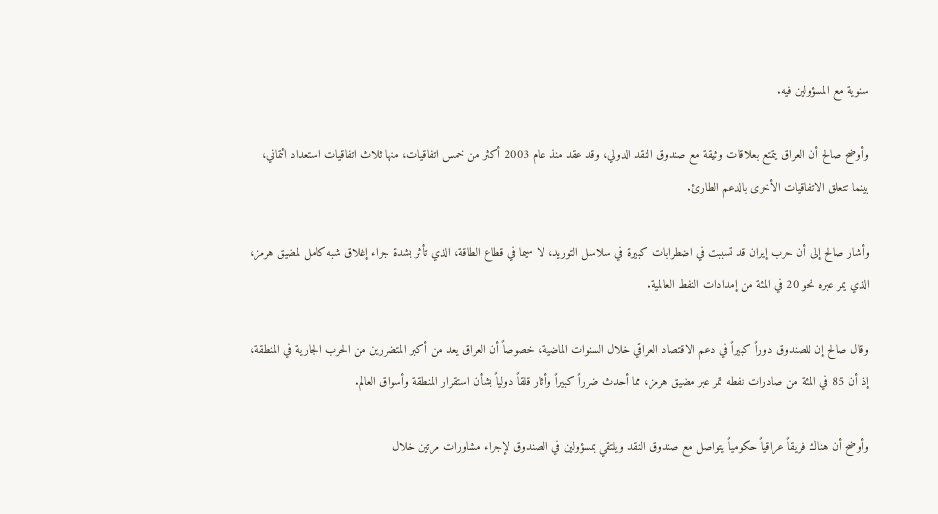سنوية مع المسؤولين فيه.

وأوضح صالح أن العراق يتمتع بعلاقات وثيقة مع صندوق النقد الدولي، وقد عقد منذ عام 2003 أكثر من خمس اتفاقيات، منها ثلاث اتفاقيات استعداد ائتماني، بينما تتعلق الاتفاقيات الأخرى بالدعم الطارئ.

وأشار صالح إلى أن حرب إيران قد تسببت في اضطرابات كبيرة في سلاسل التوريد، لا سيما في قطاع الطاقة، الذي تأثر بشدة جراء إغلاق شبه كامل لمضيق هرمز، الذي يمر عبره نحو 20 في المئة من إمدادات النفط العالمية.

وقال صالح إن للصندوق دوراً كبيراً في دعم الاقتصاد العراقي خلال السنوات الماضية، خصوصاً أن العراق يعد من أكبر المتضررين من الحرب الجارية في المنطقة، إذ أن 85 في المئة من صادرات نفطه تمر عبر مضيق هرمز، مما أحدث ضرراً كبيراً وأثار قلقاً دولياً بشأن استقرار المنطقة وأسواق العالم.

وأوضح أن هناك فريقاً عراقياً حكومياً يتواصل مع صندوق النقد ويلتقي بمسؤولين في الصندوق لإجراء مشاورات مرتين خلال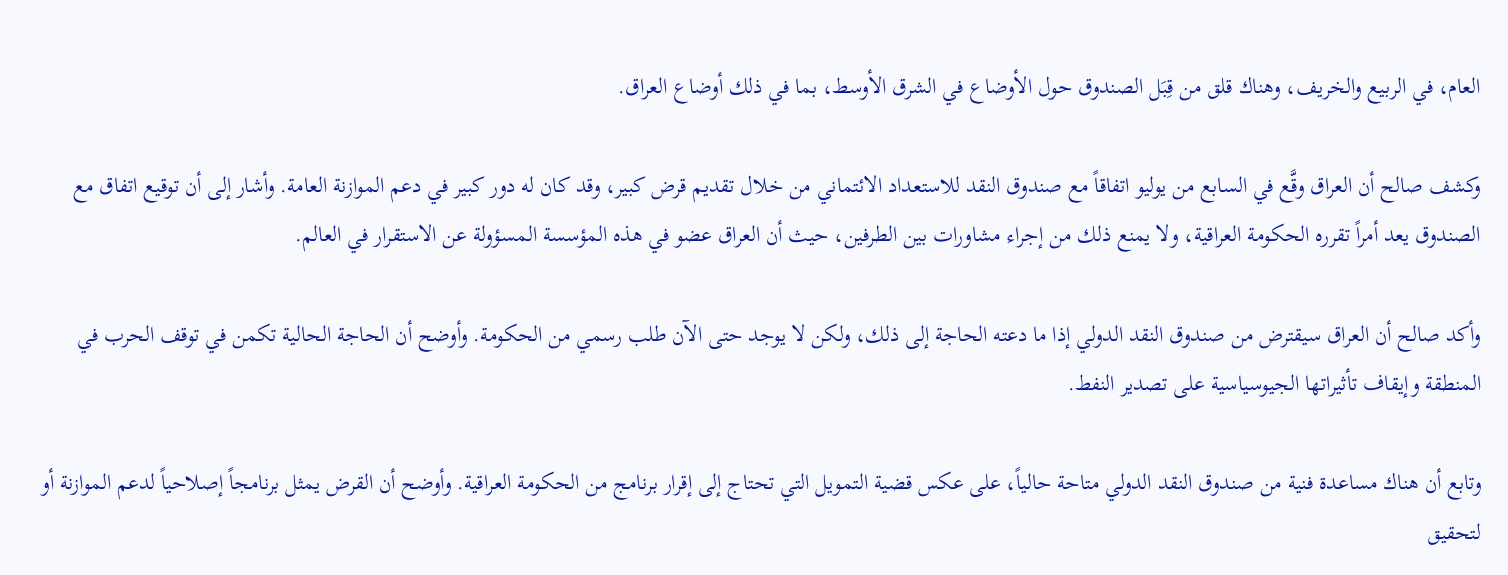العام، في الربيع والخريف، وهناك قلق من قِبَل الصندوق حول الأوضاع في الشرق الأوسط، بما في ذلك أوضاع العراق.

وكشف صالح أن العراق وقَّع في السابع من يوليو اتفاقاً مع صندوق النقد للاستعداد الائتماني من خلال تقديم قرض كبير، وقد كان له دور كبير في دعم الموازنة العامة. وأشار إلى أن توقيع اتفاق مع الصندوق يعد أمراً تقرره الحكومة العراقية، ولا يمنع ذلك من إجراء مشاورات بين الطرفين، حيث أن العراق عضو في هذه المؤسسة المسؤولة عن الاستقرار في العالم.

وأكد صالح أن العراق سيقترض من صندوق النقد الدولي إذا ما دعته الحاجة إلى ذلك، ولكن لا يوجد حتى الآن طلب رسمي من الحكومة. وأوضح أن الحاجة الحالية تكمن في توقف الحرب في المنطقة وإيقاف تأثيراتها الجيوسياسية على تصدير النفط.

وتابع أن هناك مساعدة فنية من صندوق النقد الدولي متاحة حالياً، على عكس قضية التمويل التي تحتاج إلى إقرار برنامج من الحكومة العراقية. وأوضح أن القرض يمثل برنامجاً إصلاحياً لدعم الموازنة أو لتحقيق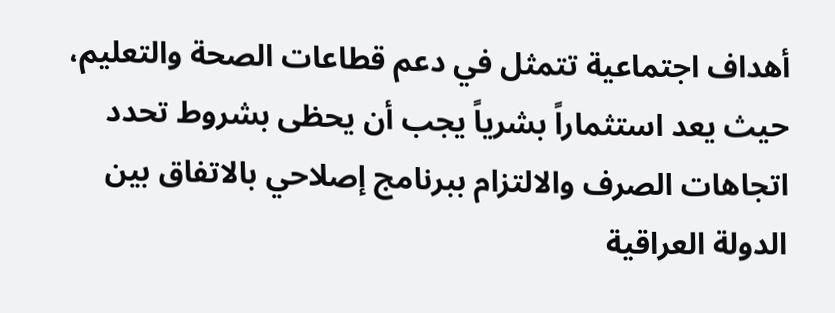أهداف اجتماعية تتمثل في دعم قطاعات الصحة والتعليم، حيث يعد استثماراً بشرياً يجب أن يحظى بشروط تحدد اتجاهات الصرف والالتزام ببرنامج إصلاحي بالاتفاق بين الدولة العراقية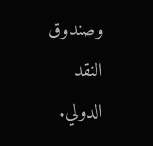وصندوق النقد الدولي.